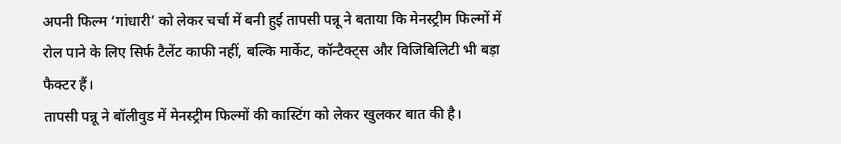अपनी फिल्म ‘गांधारी’ को लेकर चर्चा में बनी हुई तापसी पन्नू ने बताया कि मेनस्ट्रीम फिल्मों में रोल पाने के लिए सिर्फ टैलेंट काफी नहीं, बल्कि मार्केट, कॉन्टैक्ट्स और विजिबिलिटी भी बड़ा फैक्टर हैं।
तापसी पन्नू ने बॉलीवुड में मेनस्ट्रीम फिल्मों की कास्टिंग को लेकर खुलकर बात की है।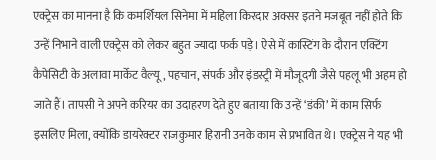एक्ट्रेस का मानना है कि कमर्शियल सिनेमा में महिला किरदार अक्सर इतने मजबूत नहीं होते कि उन्हें निभाने वाली एक्ट्रेस को लेकर बहुत ज्यादा फर्क पड़े। ऐसे में कास्टिंग के दौरान एक्टिंग कैपेसिटी के अलावा मार्केट वैल्यू, पहचान, संपर्क और इंडस्ट्री में मौजूदगी जैसे पहलू भी अहम हो जाते हैं। तापसी ने अपने करियर का उदाहरण देते हुए बताया कि उन्हें ‘डंकी’ में काम सिर्फ इसलिए मिला, क्योंकि डायरेक्टर राजकुमार हिरानी उनके काम से प्रभावित थे। एक्ट्रेस ने यह भी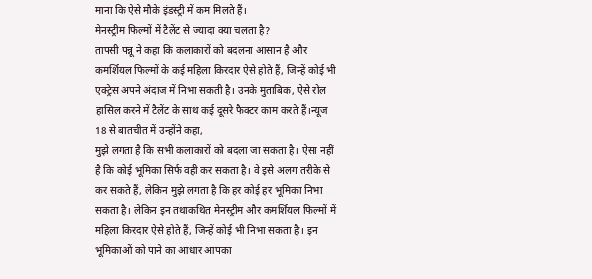माना कि ऐसे मौके इंडस्ट्री में कम मिलते हैं।
मेनस्ट्रीम फिल्मों में टैलेंट से ज्यादा क्या चलता है?
तापसी पन्नू ने कहा कि कलाकारों को बदलना आसान है और कमर्शियल फिल्मों के कई महिला किरदार ऐसे होते हैं, जिन्हें कोई भी एक्ट्रेस अपने अंदाज में निभा सकती है। उनके मुताबिक, ऐसे रोल हासिल करने में टैलेंट के साथ कई दूसरे फैक्टर काम करते हैं।न्यूज 18 से बातचीत में उन्होंने कहा,
मुझे लगता है कि सभी कलाकारों को बदला जा सकता है। ऐसा नहीं है कि कोई भूमिका सिर्फ वही कर सकता है। वे इसे अलग तरीके से कर सकते हैं, लेकिन मुझे लगता है कि हर कोई हर भूमिका निभा सकता है। लेकिन इन तथाकथित मेनस्ट्रीम और कमर्शियल फिल्मों में महिला किरदार ऐसे होते हैं, जिन्हें कोई भी निभा सकता है। इन भूमिकाओं को पाने का आधार आपका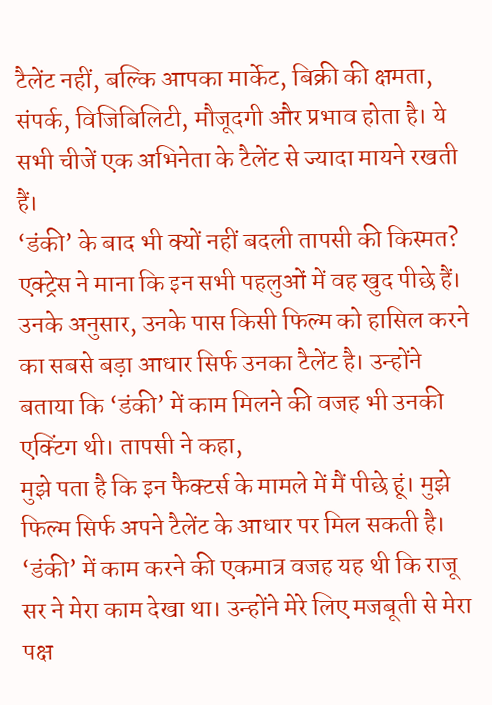टैलेंट नहीं, बल्कि आपका मार्केट, बिक्री की क्षमता, संपर्क, विजिबिलिटी, मौजूदगी और प्रभाव होता है। ये सभी चीजें एक अभिनेता के टैलेंट से ज्यादा मायने रखती हैं।
‘डंकी’ के बाद भी क्यों नहीं बदली तापसी की किस्मत?
एक्ट्रेस ने माना कि इन सभी पहलुओं में वह खुद पीछे हैं। उनके अनुसार, उनके पास किसी फिल्म को हासिल करने का सबसे बड़ा आधार सिर्फ उनका टैलेंट है। उन्होंने बताया कि ‘डंकी’ में काम मिलने की वजह भी उनकी एक्टिंग थी। तापसी ने कहा,
मुझे पता है कि इन फैक्टर्स के मामले में मैं पीछे हूं। मुझे फिल्म सिर्फ अपने टैलेंट के आधार पर मिल सकती है। ‘डंकी’ में काम करने की एकमात्र वजह यह थी कि राजू सर ने मेरा काम देखा था। उन्होंने मेरे लिए मजबूती से मेरा पक्ष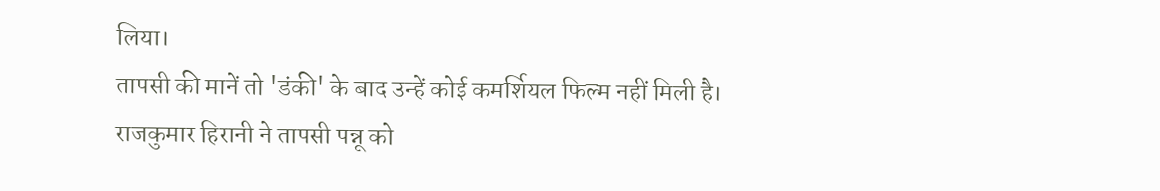लिया।
तापसी की मानें तो 'डंकी' के बाद उन्हें कोई कमर्शियल फिल्म नहीं मिली है।
राजकुमार हिरानी ने तापसी पन्नू को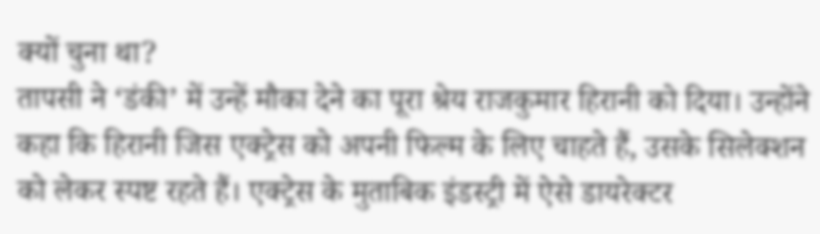क्यों चुना था?
तापसी ने ‘डंकी’ में उन्हें मौका देने का पूरा श्रेय राजकुमार हिरानी को दिया। उन्होंने कहा कि हिरानी जिस एक्ट्रेस को अपनी फिल्म के लिए चाहते हैं, उसके सिलेक्शन को लेकर स्पष्ट रहते हैं। एक्ट्रेस के मुताबिक इंडस्ट्री में ऐसे डायरेक्टर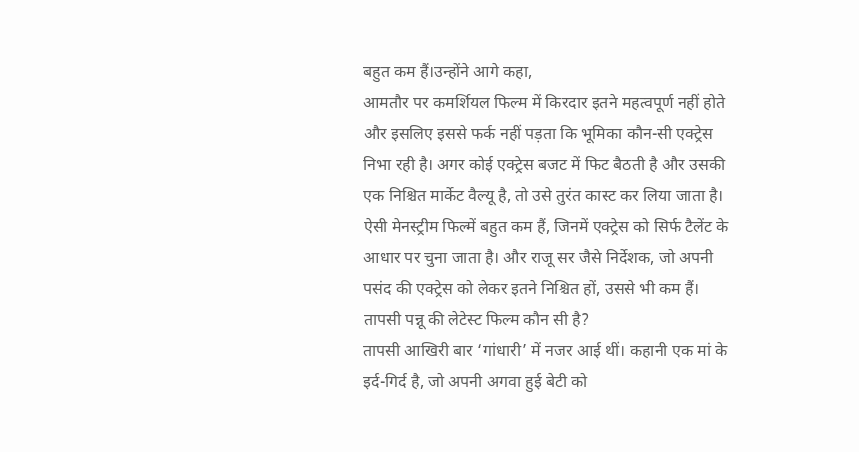बहुत कम हैं।उन्होंने आगे कहा,
आमतौर पर कमर्शियल फिल्म में किरदार इतने महत्वपूर्ण नहीं होते और इसलिए इससे फर्क नहीं पड़ता कि भूमिका कौन-सी एक्ट्रेस निभा रही है। अगर कोई एक्ट्रेस बजट में फिट बैठती है और उसकी एक निश्चित मार्केट वैल्यू है, तो उसे तुरंत कास्ट कर लिया जाता है। ऐसी मेनस्ट्रीम फिल्में बहुत कम हैं, जिनमें एक्ट्रेस को सिर्फ टैलेंट के आधार पर चुना जाता है। और राजू सर जैसे निर्देशक, जो अपनी पसंद की एक्ट्रेस को लेकर इतने निश्चित हों, उससे भी कम हैं।
तापसी पन्नू की लेटेस्ट फिल्म कौन सी है?
तापसी आखिरी बार ‘गांधारी’ में नजर आई थीं। कहानी एक मां के इर्द-गिर्द है, जो अपनी अगवा हुई बेटी को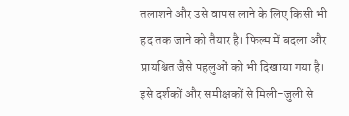तलाशने और उसे वापस लाने के लिए किसी भी हद तक जाने को तैयार है। फिल्म में बदला और प्रायश्चित जैसे पहलुओं को भी दिखाया गया है। इसे दर्शकों और समीक्षकों से मिली-जुली से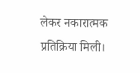लेकर नकारात्मक प्रतिक्रिया मिली।